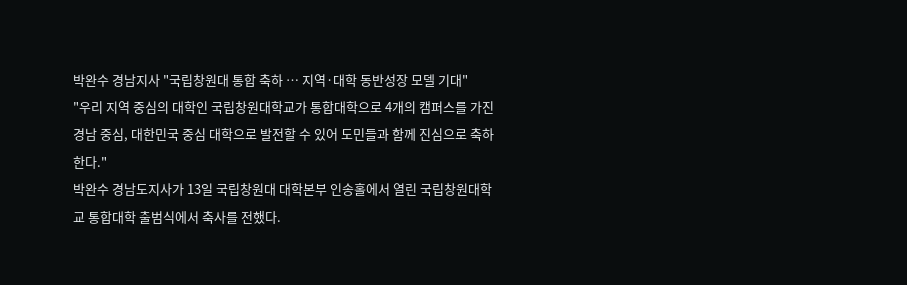박완수 경남지사 "국립창원대 통합 축하 … 지역·대학 동반성장 모델 기대"
"우리 지역 중심의 대학인 국립창원대학교가 통합대학으로 4개의 캠퍼스를 가진 경남 중심, 대한민국 중심 대학으로 발전할 수 있어 도민들과 함께 진심으로 축하한다."
박완수 경남도지사가 13일 국립창원대 대학본부 인송홀에서 열린 국립창원대학교 통합대학 출범식에서 축사를 전했다.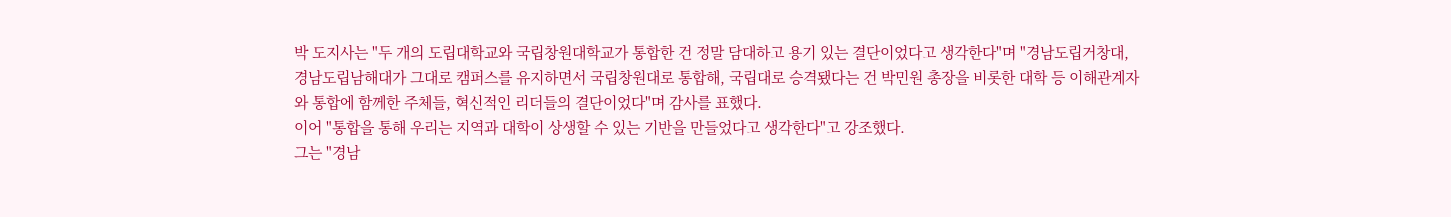박 도지사는 "두 개의 도립대학교와 국립창원대학교가 통합한 건 정말 담대하고 용기 있는 결단이었다고 생각한다"며 "경남도립거창대, 경남도립남해대가 그대로 캠퍼스를 유지하면서 국립창원대로 통합해, 국립대로 승격됐다는 건 박민원 총장을 비롯한 대학 등 이해관계자와 통합에 함께한 주체들, 혁신적인 리더들의 결단이었다"며 감사를 표했다.
이어 "통합을 통해 우리는 지역과 대학이 상생할 수 있는 기반을 만들었다고 생각한다"고 강조했다.
그는 "경남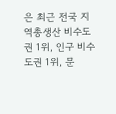은 최근 전국 지역총생산 비수도권 1위, 인구 비수도권 1위, 문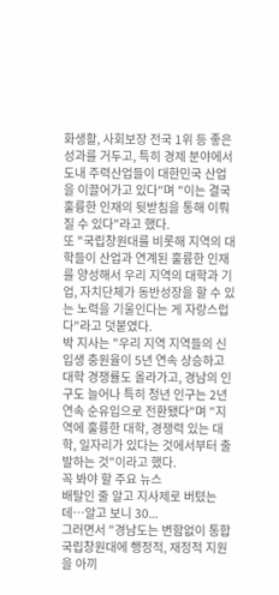화생활, 사회보장 전국 1위 등 좋은 성과를 거두고, 특히 경제 분야에서 도내 주력산업들이 대한민국 산업을 이끌어가고 있다"며 "이는 결국 훌륭한 인재의 뒷받침을 통해 이뤄질 수 있다"라고 했다.
또 "국립창원대를 비롯해 지역의 대학들이 산업과 연계된 훌륭한 인재를 양성해서 우리 지역의 대학과 기업, 자치단체가 동반성장을 할 수 있는 노력을 기울인다는 게 자랑스럽다"라고 덧붙였다.
박 지사는 "우리 지역 지역들의 신입생 충원율이 5년 연속 상승하고 대학 경쟁률도 올라가고, 경남의 인구도 늘어나 특히 청년 인구는 2년 연속 순유입으로 전환됐다"며 "지역에 훌륭한 대학, 경쟁력 있는 대학, 일자리가 있다는 것에서부터 출발하는 것"이라고 했다.
꼭 봐야 할 주요 뉴스
배탈인 줄 알고 지사제로 버텼는데…알고 보니 30...
그러면서 "경남도는 변함없이 통합 국립창원대에 행정적, 재정적 지원을 아끼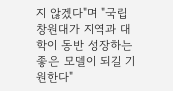지 않겠다"며 "국립창원대가 지역과 대학이 동반 성장하는 좋은 모델이 되길 기원한다"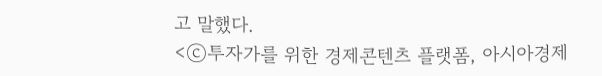고 말했다.
<ⓒ투자가를 위한 경제콘텐츠 플랫폼, 아시아경제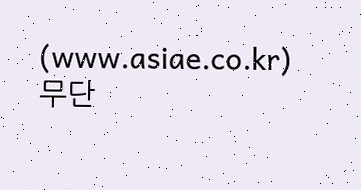(www.asiae.co.kr) 무단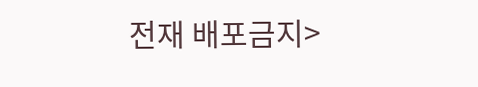전재 배포금지>